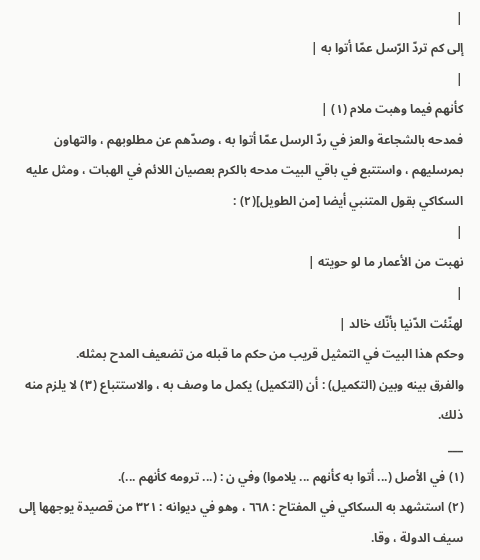|
إلى كم تردّ الرّسل عمّا أتوا به |
|
كأنهم فيما وهبت ملام (١) |
فمدحه بالشجاعة والعز في ردّ الرسل عمّا أتوا به ، وصدّهم عن مطلوبهم ، والتهاون بمرسليهم ، واستتبع في باقي البيت مدحه بالكرم بعصيان اللائم في الهبات ، ومثل عليه السكاكي بقول المتنبي أيضا [من الطويل](٢) :
|
نهبت من الأعمار ما لو حويته |
|
لهنّئت الدّنيا بأنّك خالد |
وحكم هذا البيت في التمثيل قريب من حكم ما قبله من تضعيف المدح بمثله.
والفرق بينه وبين (التكميل) : أن (التكميل) يكمل ما وصف به ، والاستتباع (٣) لا يلزم منه ذلك.
___
(١) في الأصل (... أتوا به كأنهم ... يلاموا) وفي ن : (... ترومه كأنهم ...).
(٢) استشهد به السكاكي في المفتاح : ٦٦٨ ، وهو في ديوانه : ٣٢١ من قصيدة يوجهها إلى سيف الدولة ، وقا.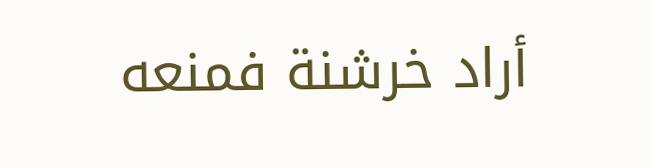أراد خرشنة فمنعه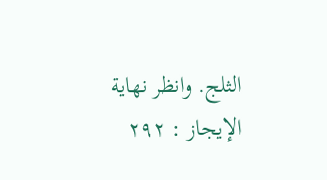الثلج. وانظر نهاية الإيجاز : ٢٩٢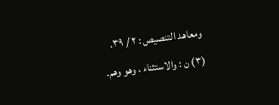ومعاهد التنصيص : ٢ / ٣٩.
(٣) ن : والاستثناء ، وهو وهم.